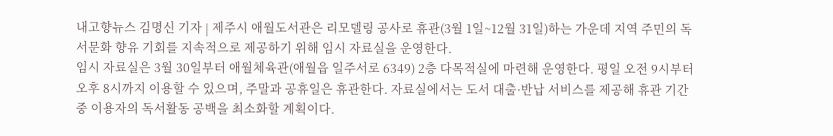내고향뉴스 김명신 기자 | 제주시 애월도서관은 리모델링 공사로 휴관(3월 1일~12월 31일)하는 가운데 지역 주민의 독서문화 향유 기회를 지속적으로 제공하기 위해 임시 자료실을 운영한다.
임시 자료실은 3월 30일부터 애월체육관(애월읍 일주서로 6349) 2층 다목적실에 마련해 운영한다. 평일 오전 9시부터 오후 8시까지 이용할 수 있으며, 주말과 공휴일은 휴관한다. 자료실에서는 도서 대출·반납 서비스를 제공해 휴관 기간 중 이용자의 독서활동 공백을 최소화할 계획이다.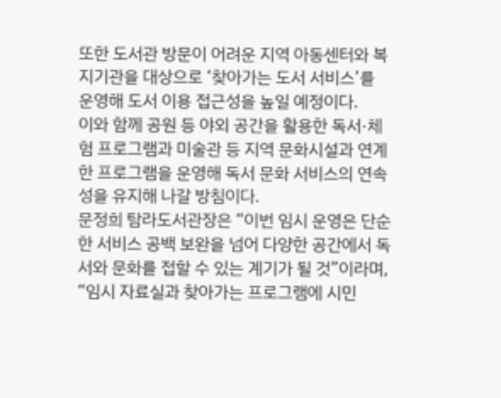또한 도서관 방문이 어려운 지역 아동센터와 복지기관을 대상으로 ‘찾아가는 도서 서비스’를 운영해 도서 이용 접근성을 높일 예정이다.
이와 함께 공원 등 야외 공간을 활용한 독서·체험 프로그램과 미술관 등 지역 문화시설과 연계한 프로그램을 운영해 독서 문화 서비스의 연속성을 유지해 나갈 방침이다.
문정희 탐라도서관장은 “이번 임시 운영은 단순한 서비스 공백 보완을 넘어 다양한 공간에서 독서와 문화를 접할 수 있는 계기가 될 것”이라며, “임시 자료실과 찾아가는 프로그램에 시민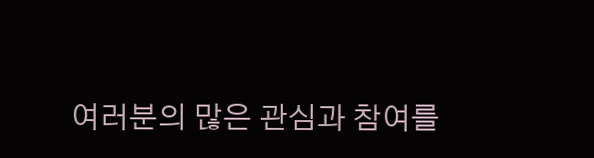여러분의 많은 관심과 참여를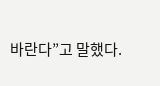바란다”고 말했다.